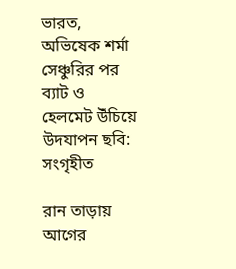ভারত, অভিষেক শর্মা
সেঞ্চুরির পর ব্যাট ও হেলমেট উঁচিয়ে উদযাপন ছবি: সংগৃহীত

রান তাড়ায় আগের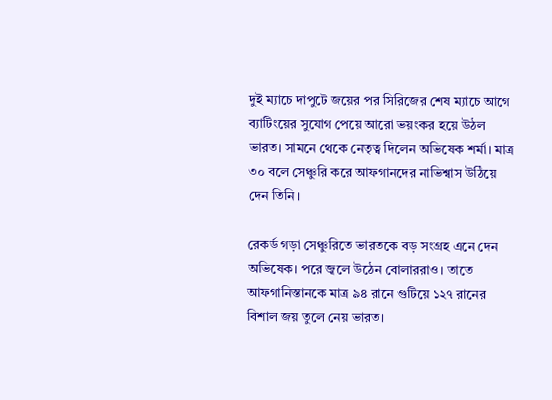দুই ম্যাচে দাপুটে জয়ের পর সিরিজের শেষ ম্যাচে আগে ব্যাটিংয়ের সুযোগ পেয়ে আরো ভয়ংকর হয়ে উঠল ভারত। সামনে থেকে নেতৃত্ব দিলেন অভিষেক শর্মা। মাত্র ৩০ বলে সেঞ্চুরি করে আফগানদের নাভিশ্বাস উঠিয়ে দেন তিনি।

রেকর্ড গড়া সেঞ্চুরিতে ভারতকে বড় সংগ্রহ এনে দেন অভিষেক। পরে জ্বলে উঠেন বোলাররাও। তাতে আফগানিস্তানকে মাত্র ৯৪ রানে গুটিয়ে ১২৭ রানের বিশাল জয় তুলে নেয় ভারত।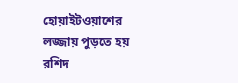হোয়াইটওয়াশের লজ্জায় পুড়তে হয় রশিদ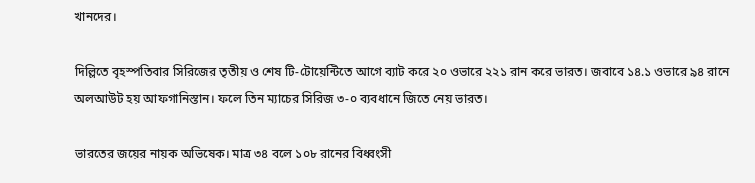খানদের।

দিল্লিতে বৃহস্পতিবার সিরিজের তৃতীয় ও শেষ টি-টোয়েন্টিতে আগে ব্যাট করে ২০ ওভারে ২২১ রান করে ভারত। জবাবে ১৪.১ ওভারে ৯৪ রানে অলআউট হয় আফগানিস্তান। ফলে তিন ম্যাচের সিরিজ ৩-০ ব্যবধানে জিতে নেয় ভারত।

ভারতের জয়ের নায়ক অভিষেক। মাত্র ৩৪ বলে ১০৮ রানের বিধ্বংসী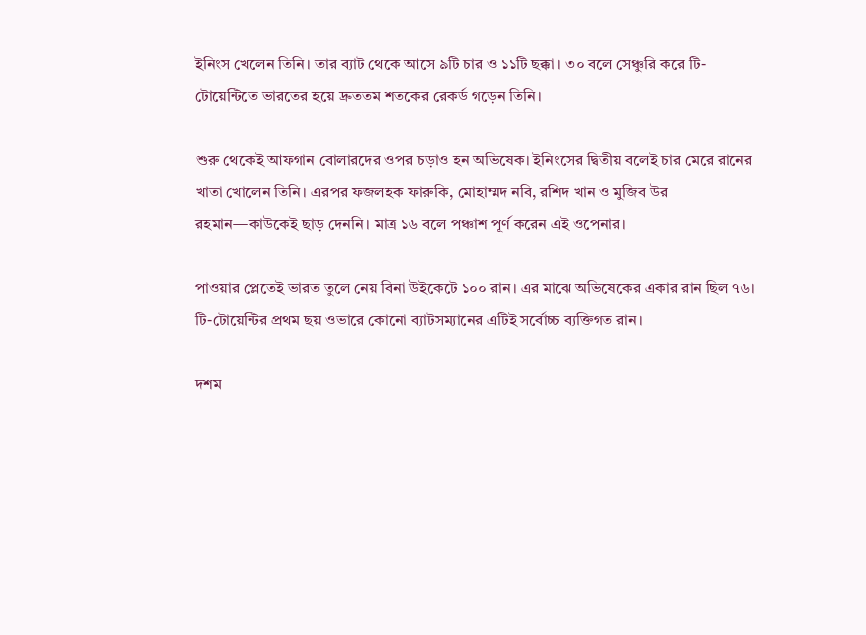ইনিংস খেলেন তিনি। তার ব্যাট থেকে আসে ৯টি চার ও ১১টি ছক্কা। ৩০ বলে সেঞ্চুরি করে টি-টোয়েন্টিতে ভারতের হয়ে দ্রুততম শতকের রেকর্ড গড়েন তিনি।

শুরু থেকেই আফগান বোলারদের ওপর চড়াও হন অভিষেক। ইনিংসের দ্বিতীয় বলেই চার মেরে রানের খাতা খোলেন তিনি। এরপর ফজলহক ফারুকি, মোহাম্মদ নবি, রশিদ খান ও মুজিব উর রহমান—কাউকেই ছাড় দেননি। মাত্র ১৬ বলে পঞ্চাশ পূর্ণ করেন এই ওপেনার।

পাওয়ার প্লেতেই ভারত তুলে নেয় বিনা উইকেটে ১০০ রান। এর মাঝে অভিষেকের একার রান ছিল ৭৬। টি-টোয়েন্টির প্রথম ছয় ওভারে কোনো ব্যাটসম্যানের এটিই সর্বোচ্চ ব্যক্তিগত রান।

দশম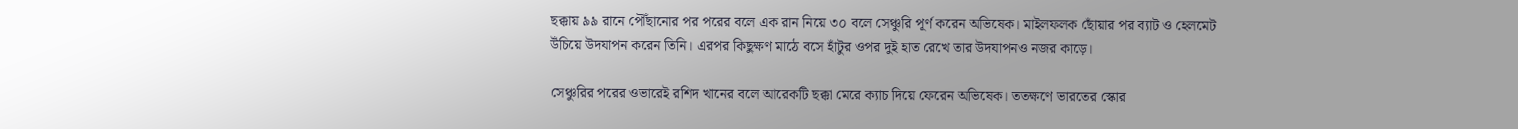ছক্কায় ৯৯ রানে পৌঁছানোর পর পরের বলে এক রান নিয়ে ৩০ বলে সেঞ্চুরি পূর্ণ করেন অভিষেক। মাইলফলক ছোঁয়ার পর ব্যাট ও হেলমেট উঁচিয়ে উদযাপন করেন তিনি। এরপর কিছুক্ষণ মাঠে বসে হাঁটুর ওপর দুই হাত রেখে তার উদযাপনও নজর কাড়ে।

সেঞ্চুরির পরের ওভারেই রশিদ খানের বলে আরেকটি ছক্কা মেরে ক্যাচ দিয়ে ফেরেন অভিষেক। ততক্ষণে ভারতের স্কোর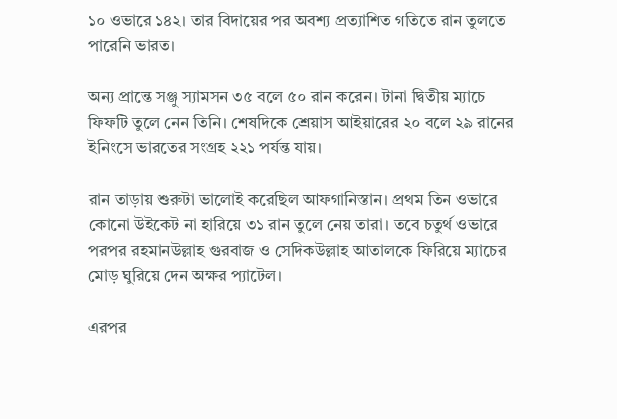১০ ওভারে ১৪২। তার বিদায়ের পর অবশ্য প্রত্যাশিত গতিতে রান তুলতে পারেনি ভারত।

অন্য প্রান্তে সঞ্জু স্যামসন ৩৫ বলে ৫০ রান করেন। টানা দ্বিতীয় ম্যাচে ফিফটি তুলে নেন তিনি। শেষদিকে শ্রেয়াস আইয়ারের ২০ বলে ২৯ রানের ইনিংসে ভারতের সংগ্রহ ২২১ পর্যন্ত যায়।

রান তাড়ায় শুরুটা ভালোই করেছিল আফগানিস্তান। প্রথম তিন ওভারে কোনো উইকেট না হারিয়ে ৩১ রান তুলে নেয় তারা। তবে চতুর্থ ওভারে পরপর রহমানউল্লাহ গুরবাজ ও সেদিকউল্লাহ আতালকে ফিরিয়ে ম্যাচের মোড় ঘুরিয়ে দেন অক্ষর প্যাটেল।

এরপর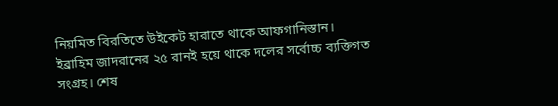নিয়মিত বিরতিতে উইকেট হারাতে থাকে আফগানিস্তান। ইব্রাহিম জাদরানের ২৫ রানই হয়ে থাকে দলের সর্বোচ্চ ব্যক্তিগত সংগ্রহ। শেষ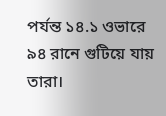পর্যন্ত ১৪.১ ওভারে ৯৪ রানে গুটিয়ে যায় তারা।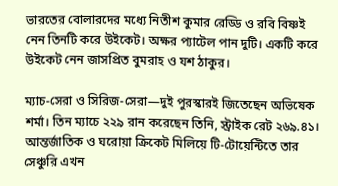ভারতের বোলারদের মধ্যে নিতীশ কুমার রেড্ডি ও রবি বিষ্ণই নেন তিনটি করে উইকেট। অক্ষর প্যাটেল পান দুটি। একটি করে উইকেট নেন জাসপ্রিত বুমরাহ ও যশ ঠাকুর।

ম্যাচ-সেরা ও সিরিজ-সেরা—দুই পুরস্কারই জিতেছেন অভিষেক শর্মা। তিন ম্যাচে ২২৯ রান করেছেন তিনি, স্ট্রাইক রেট ২৬৯.৪১। আন্তর্জাতিক ও ঘরোয়া ক্রিকেট মিলিয়ে টি-টোয়েন্টিতে তার সেঞ্চুরি এখন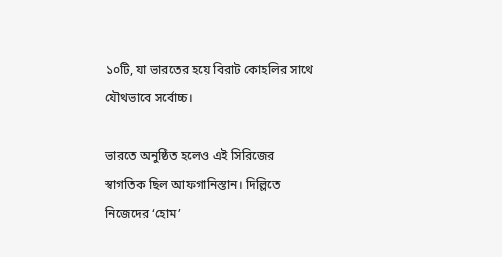১০টি, যা ভারতের হয়ে বিরাট কোহলির সাথে যৌথভাবে সর্বোচ্চ।

ভারতে অনুষ্ঠিত হলেও এই সিরিজের স্বাগতিক ছিল আফগানিস্তান। দিল্লিতে নিজেদের ‘হোম’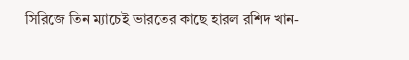সিরিজে তিন ম্যাচেই ভারতের কাছে হারল রশিদ খান-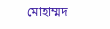মোহাম্মদ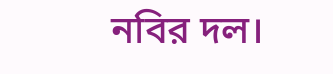নবির দল।